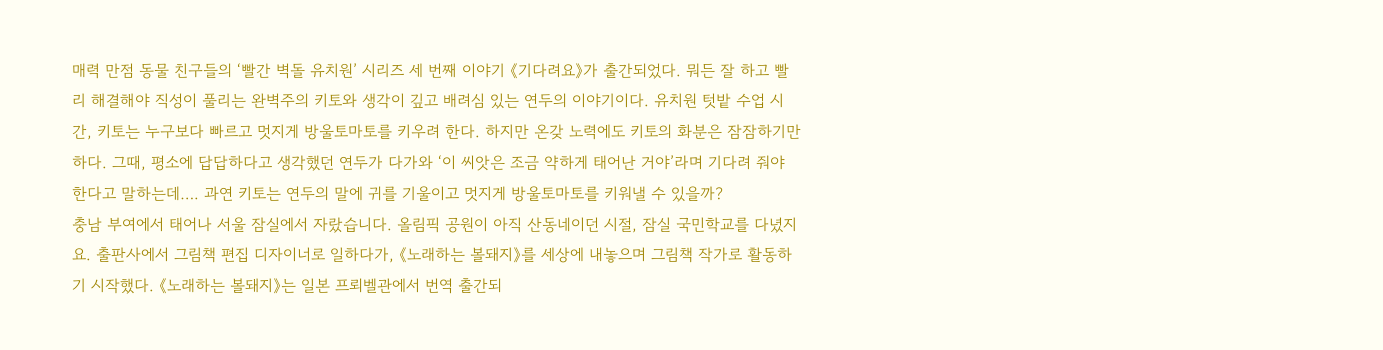매력 만점 동물 친구들의 ‘빨간 벽돌 유치원’ 시리즈 세 번째 이야기 《기다려요》가 출간되었다. 뭐든 잘 하고 빨리 해결해야 직성이 풀리는 완벽주의 키토와 생각이 깊고 배려심 있는 연두의 이야기이다. 유치원 텃밭 수업 시간, 키토는 누구보다 빠르고 멋지게 방울토마토를 키우려 한다. 하지만 온갖 노력에도 키토의 화분은 잠잠하기만 하다. 그때, 평소에 답답하다고 생각했던 연두가 다가와 ‘이 씨앗은 조금 약하게 태어난 거야’라며 기다려 줘야 한다고 말하는데…. 과연 키토는 연두의 말에 귀를 기울이고 멋지게 방울토마토를 키워낼 수 있을까?
충남 부여에서 태어나 서울 잠실에서 자랐습니다. 올림픽 공원이 아직 산동네이던 시절, 잠실 국민학교를 다녔지요. 출판사에서 그림책 편집 디자이너로 일하다가, 《노래하는 볼돼지》를 세상에 내놓으며 그림책 작가로 활동하기 시작했다. 《노래하는 볼돼지》는 일본 프뢰벨관에서 번역 출간되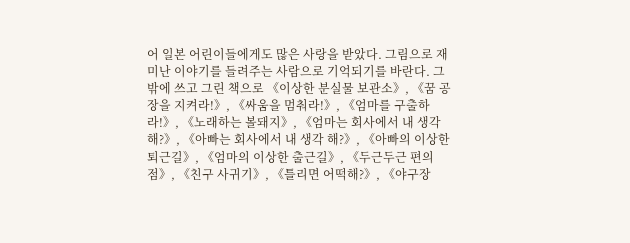어 일본 어린이들에게도 많은 사랑을 받았다. 그림으로 재미난 이야기를 들려주는 사람으로 기억되기를 바란다. 그 밖에 쓰고 그린 책으로 《이상한 분실물 보관소》, 《꿈 공장을 지켜라!》, 《싸움을 멈춰라!》, 《엄마를 구출하라!》, 《노래하는 볼돼지》, 《엄마는 회사에서 내 생각 해?》, 《아빠는 회사에서 내 생각 해?》, 《아빠의 이상한 퇴근길》, 《엄마의 이상한 출근길》, 《두근두근 편의점》, 《친구 사귀기》, 《틀리면 어떡해?》, 《야구장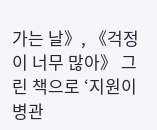가는 날》, 《걱정이 너무 많아》 그린 책으로 ‘지원이 병관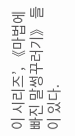이 시리즈’, 《마법에 빠진 말썽꾸러기》 들이 있다.